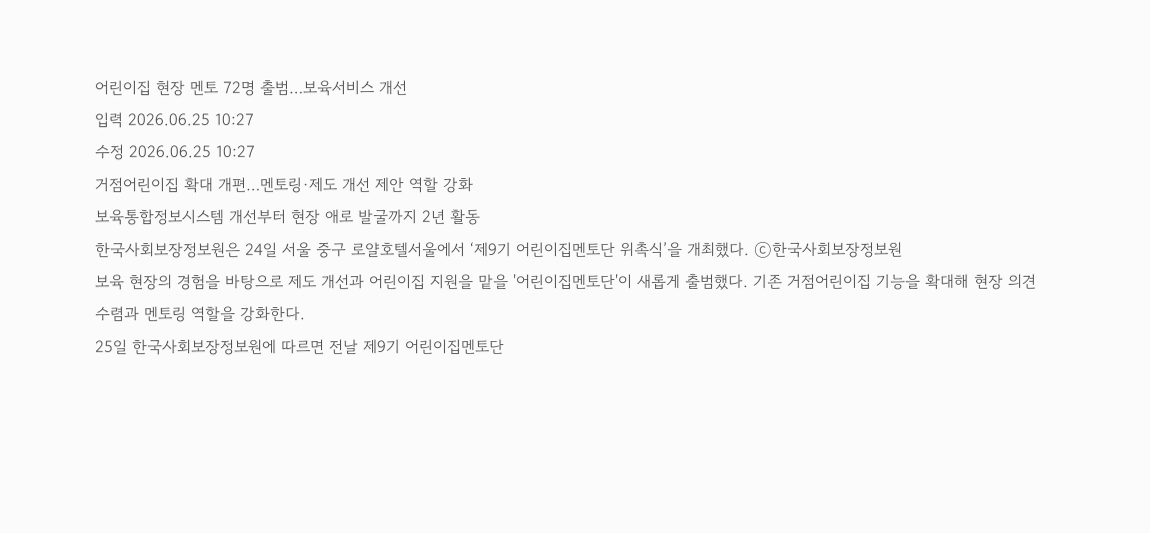어린이집 현장 멘토 72명 출범…보육서비스 개선
입력 2026.06.25 10:27
수정 2026.06.25 10:27
거점어린이집 확대 개편…멘토링·제도 개선 제안 역할 강화
보육통합정보시스템 개선부터 현장 애로 발굴까지 2년 활동
한국사회보장정보원은 24일 서울 중구 로얄호텔서울에서 ‘제9기 어린이집멘토단 위촉식’을 개최했다. ⓒ한국사회보장정보원
보육 현장의 경험을 바탕으로 제도 개선과 어린이집 지원을 맡을 '어린이집멘토단'이 새롭게 출범했다. 기존 거점어린이집 기능을 확대해 현장 의견 수렴과 멘토링 역할을 강화한다.
25일 한국사회보장정보원에 따르면 전날 제9기 어린이집멘토단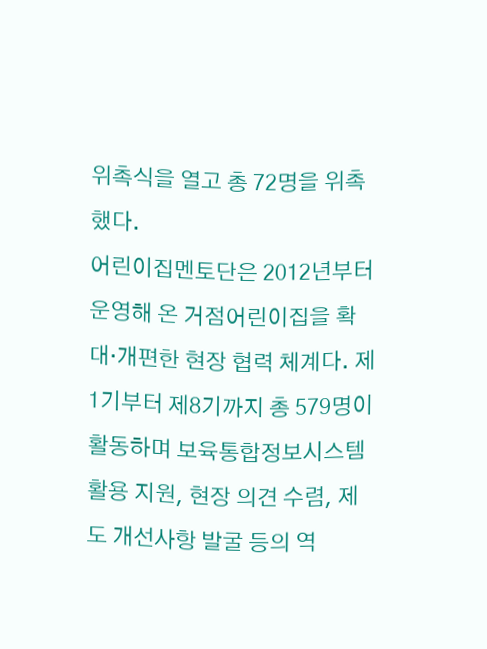위촉식을 열고 총 72명을 위촉했다.
어린이집멘토단은 2012년부터 운영해 온 거점어린이집을 확대·개편한 현장 협력 체계다. 제1기부터 제8기까지 총 579명이 활동하며 보육통합정보시스템 활용 지원, 현장 의견 수렴, 제도 개선사항 발굴 등의 역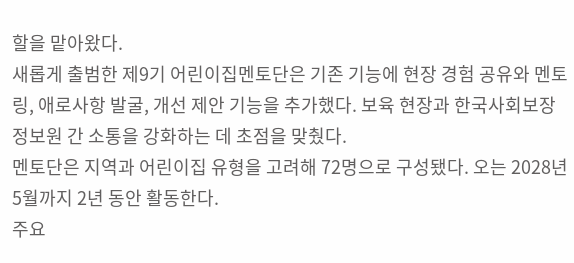할을 맡아왔다.
새롭게 출범한 제9기 어린이집멘토단은 기존 기능에 현장 경험 공유와 멘토링, 애로사항 발굴, 개선 제안 기능을 추가했다. 보육 현장과 한국사회보장정보원 간 소통을 강화하는 데 초점을 맞췄다.
멘토단은 지역과 어린이집 유형을 고려해 72명으로 구성됐다. 오는 2028년 5월까지 2년 동안 활동한다.
주요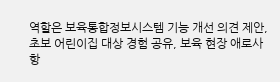역할은 보육통합정보시스템 기능 개선 의견 제안, 초보 어린이집 대상 경험 공유, 보육 현장 애로사항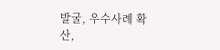발굴, 우수사례 확산,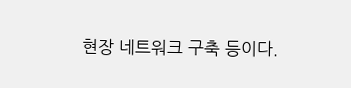현장 네트워크 구축 등이다.